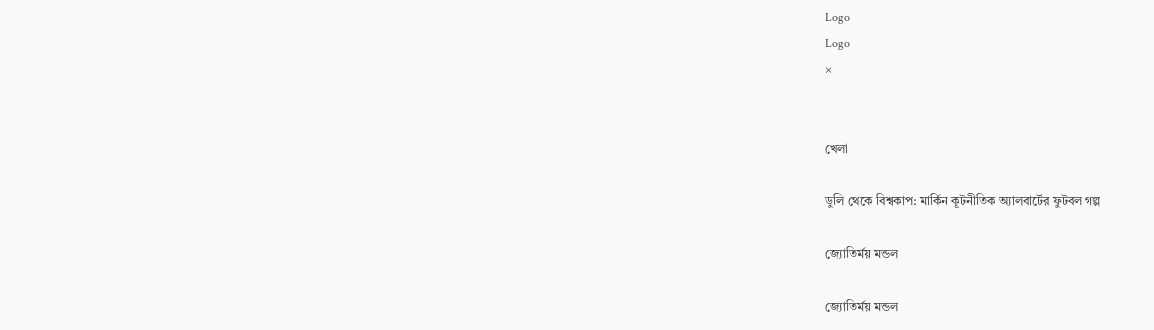Logo
Logo
×


খেলা

ডুলি থেকে বিশ্বকাপ: মার্কিন কূটনীতিক অ্যালবার্টের ফুটবল গল্প

জ্যোতির্ময় মন্ডল

জ্যোতির্ময় মন্ডল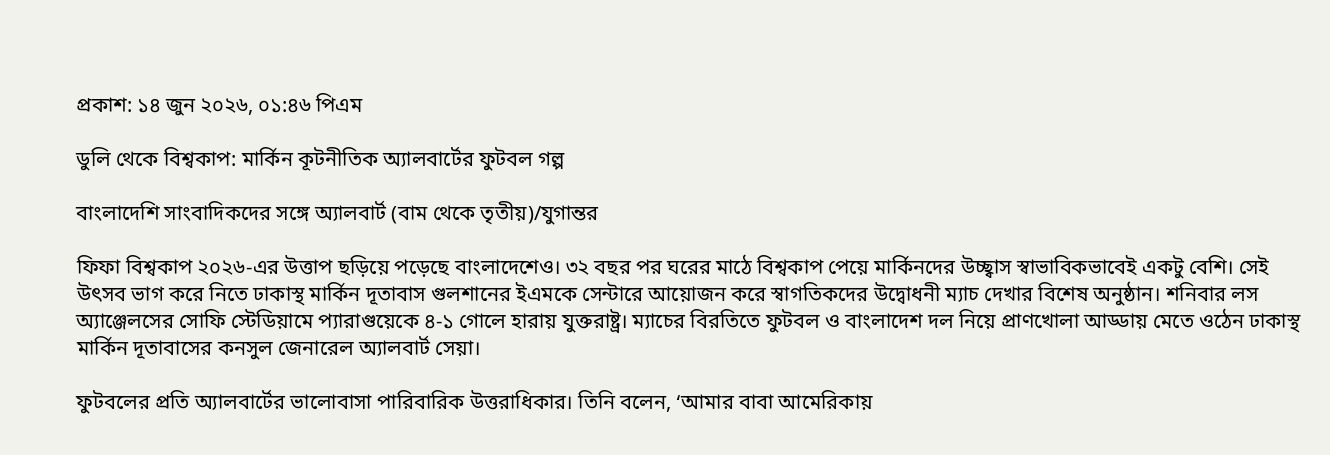প্রকাশ: ১৪ জুন ২০২৬, ০১:৪৬ পিএম

ডুলি থেকে বিশ্বকাপ: মার্কিন কূটনীতিক অ্যালবার্টের ফুটবল গল্প

বাংলাদেশি সাংবাদিকদের সঙ্গে অ্যালবার্ট (বাম থেকে তৃতীয়)/যুগান্তর

ফিফা বিশ্বকাপ ২০২৬-এর উত্তাপ ছড়িয়ে পড়েছে বাংলাদেশেও। ৩২ বছর পর ঘরের মাঠে বিশ্বকাপ পেয়ে মার্কিনদের উচ্ছ্বাস স্বাভাবিকভাবেই একটু বেশি। সেই উৎসব ভাগ করে নিতে ঢাকাস্থ মার্কিন দূতাবাস গুলশানের ইএমকে সেন্টারে আয়োজন করে স্বাগতিকদের উদ্বোধনী ম্যাচ দেখার বিশেষ অনুষ্ঠান। শনিবার লস অ্যাঞ্জেলসের সোফি স্টেডিয়ামে প্যারাগুয়েকে ৪-১ গোলে হারায় যুক্তরাষ্ট্র। ম্যাচের বিরতিতে ফুটবল ও বাংলাদেশ দল নিয়ে প্রাণখোলা আড্ডায় মেতে ওঠেন ঢাকাস্থ মার্কিন দূতাবাসের কনসুল জেনারেল অ্যালবার্ট সেয়া।

ফুটবলের প্রতি অ্যালবার্টের ভালোবাসা পারিবারিক উত্তরাধিকার। তিনি বলেন, ‘আমার বাবা আমেরিকায়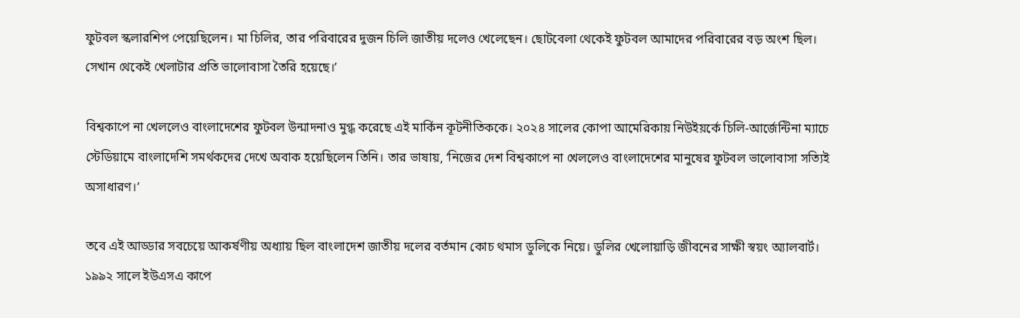ফুটবল স্কলারশিপ পেয়েছিলেন। মা চিলির, তার পরিবারের দুজন চিলি জাতীয় দলেও খেলেছেন। ছোটবেলা থেকেই ফুটবল আমাদের পরিবারের বড় অংশ ছিল। সেখান থেকেই খেলাটার প্রতি ভালোবাসা তৈরি হয়েছে।’

বিশ্বকাপে না খেললেও বাংলাদেশের ফুটবল উন্মাদনাও মুগ্ধ করেছে এই মার্কিন কূটনীতিককে। ২০২৪ সালের কোপা আমেরিকায় নিউইয়র্কে চিলি-আর্জেন্টিনা ম্যাচে স্টেডিয়ামে বাংলাদেশি সমর্থকদের দেখে অবাক হয়েছিলেন তিনি। তার ভাষায়, ‘নিজের দেশ বিশ্বকাপে না খেললেও বাংলাদেশের মানুষের ফুটবল ভালোবাসা সত্যিই অসাধারণ।’

তবে এই আড্ডার সবচেয়ে আকর্ষণীয় অধ্যায় ছিল বাংলাদেশ জাতীয় দলের বর্তমান কোচ থমাস ডুলিকে নিয়ে। ডুলির খেলোয়াড়ি জীবনের সাক্ষী স্বয়ং অ্যালবার্ট। ১৯৯২ সালে ইউএসএ কাপে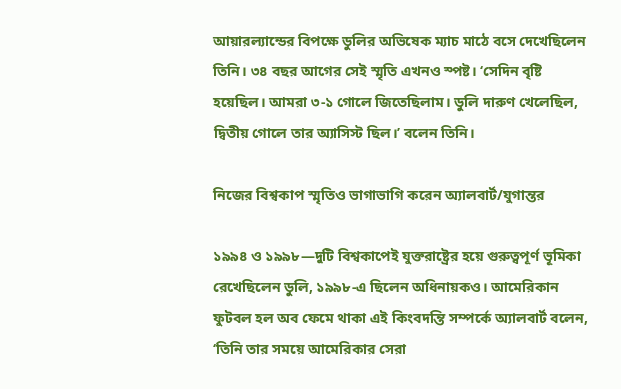আয়ারল্যান্ডের বিপক্ষে ডুলির অভিষেক ম্যাচ মাঠে বসে দেখেছিলেন তিনি। ৩৪ বছর আগের সেই স্মৃতি এখনও স্পষ্ট। ‘সেদিন বৃষ্টি হয়েছিল। আমরা ৩-১ গোলে জিতেছিলাম। ডুলি দারুণ খেলেছিল, দ্বিতীয় গোলে তার অ্যাসিস্ট ছিল।’ বলেন তিনি।

নিজের বিশ্বকাপ স্মৃতিও ভাগাভাগি করেন অ্যালবার্ট/যুগান্তর

১৯৯৪ ও ১৯৯৮—দুটি বিশ্বকাপেই যুক্তরাষ্ট্রের হয়ে গুরুত্বপূর্ণ ভূমিকা রেখেছিলেন ডুলি, ১৯৯৮-এ ছিলেন অধিনায়কও। আমেরিকান ফুটবল হল অব ফেমে থাকা এই কিংবদন্তি সম্পর্কে অ্যালবার্ট বলেন, ‘তিনি তার সময়ে আমেরিকার সেরা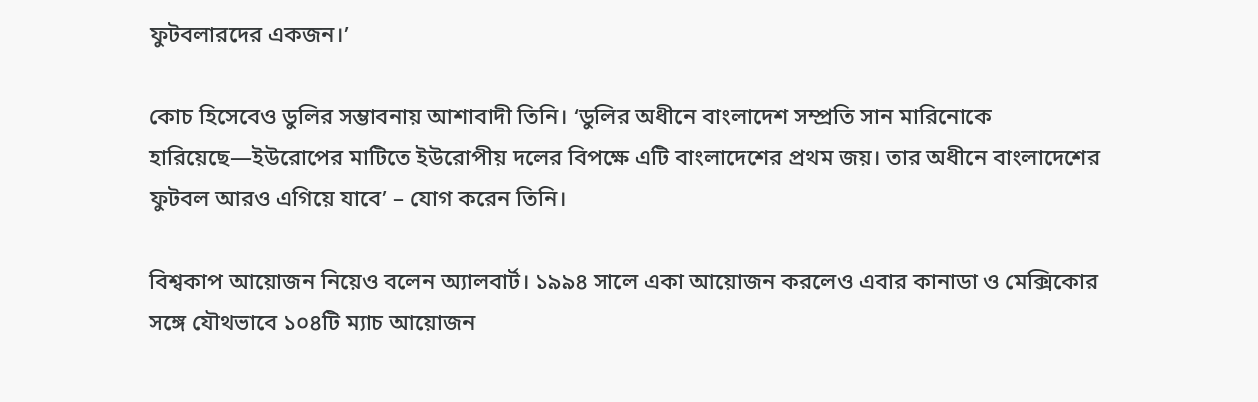ফুটবলারদের একজন।’

কোচ হিসেবেও ডুলির সম্ভাবনায় আশাবাদী তিনি। ‘ডুলির অধীনে বাংলাদেশ সম্প্রতি সান মারিনোকে হারিয়েছে—ইউরোপের মাটিতে ইউরোপীয় দলের বিপক্ষে এটি বাংলাদেশের প্রথম জয়। তার অধীনে বাংলাদেশের ফুটবল আরও এগিয়ে যাবে’ – যোগ করেন তিনি।

বিশ্বকাপ আয়োজন নিয়েও বলেন অ্যালবার্ট। ১৯৯৪ সালে একা আয়োজন করলেও এবার কানাডা ও মেক্সিকোর সঙ্গে যৌথভাবে ১০৪টি ম্যাচ আয়োজন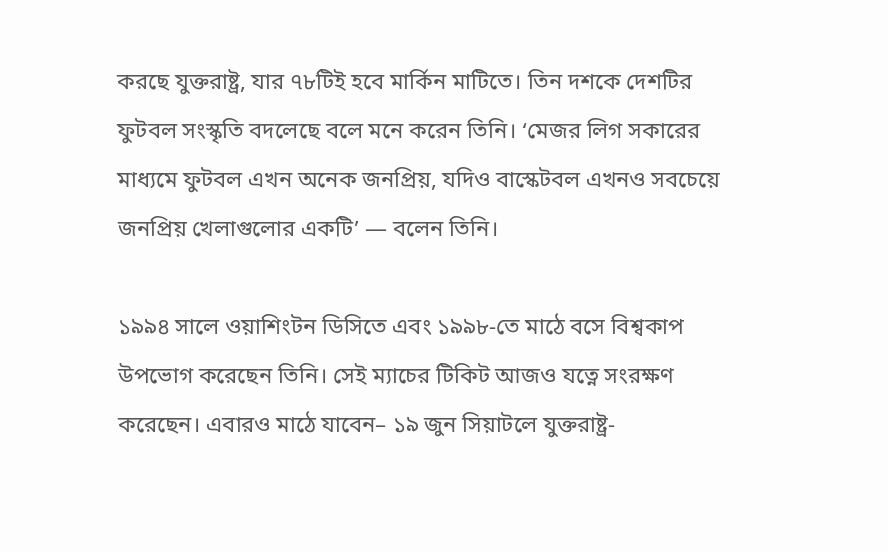করছে যুক্তরাষ্ট্র, যার ৭৮টিই হবে মার্কিন মাটিতে। তিন দশকে দেশটির ফুটবল সংস্কৃতি বদলেছে বলে মনে করেন তিনি। ‘মেজর লিগ সকারের মাধ্যমে ফুটবল এখন অনেক জনপ্রিয়, যদিও বাস্কেটবল এখনও সবচেয়ে জনপ্রিয় খেলাগুলোর একটি’ — বলেন তিনি।

১৯৯৪ সালে ওয়াশিংটন ডিসিতে এবং ১৯৯৮-তে মাঠে বসে বিশ্বকাপ উপভোগ করেছেন তিনি। সেই ম্যাচের টিকিট আজও যত্নে সংরক্ষণ করেছেন। এবারও মাঠে যাবেন– ১৯ জুন সিয়াটলে যুক্তরাষ্ট্র-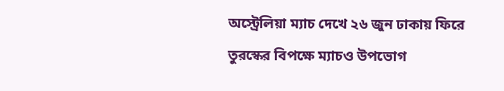অস্ট্রেলিয়া ম্যাচ দেখে ২৬ জুন ঢাকায় ফিরে তুরস্কের বিপক্ষে ম্যাচও উপভোগ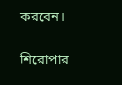করবেন।

শিরোপার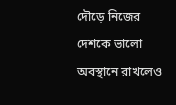দৌড়ে নিজের দেশকে ভালো অবস্থানে রাখলেও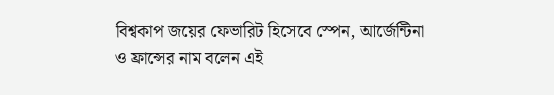বিশ্বকাপ জয়ের ফেভারিট হিসেবে স্পেন, আর্জেন্টিনা ও ফ্রান্সের নাম বলেন এই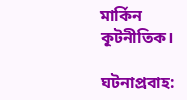মার্কিন কূটনীতিক।

ঘটনাপ্রবাহ: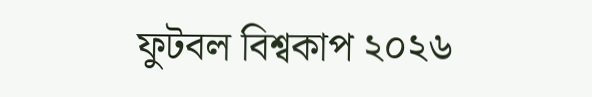ফুটবল বিশ্বকাপ ২০২৬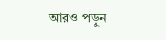আরও পড়ুন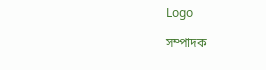Logo

সম্পাদক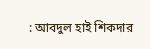: আবদুল হাই শিকদার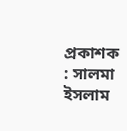প্রকাশক : সালমা ইসলাম